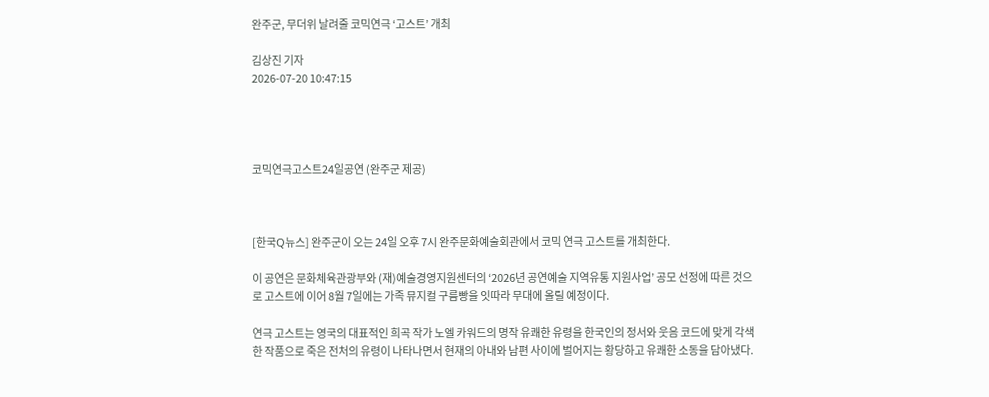완주군, 무더위 날려줄 코믹연극 ‘고스트’ 개최

김상진 기자
2026-07-20 10:47:15




코믹연극고스트24일공연 (완주군 제공)



[한국Q뉴스] 완주군이 오는 24일 오후 7시 완주문화예술회관에서 코믹 연극 고스트를 개최한다.

이 공연은 문화체육관광부와 (재)예술경영지원센터의 ‘2026년 공연예술 지역유통 지원사업’ 공모 선정에 따른 것으로 고스트에 이어 8월 7일에는 가족 뮤지컬 구름빵을 잇따라 무대에 올릴 예정이다.

연극 고스트는 영국의 대표적인 희곡 작가 노엘 카워드의 명작 유쾌한 유령을 한국인의 정서와 웃음 코드에 맞게 각색한 작품으로 죽은 전처의 유령이 나타나면서 현재의 아내와 남편 사이에 벌어지는 황당하고 유쾌한 소동을 담아냈다.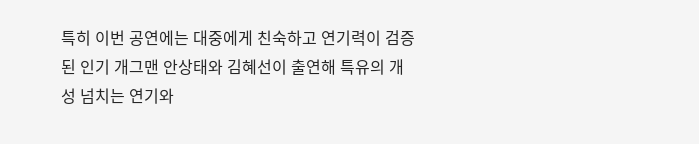특히 이번 공연에는 대중에게 친숙하고 연기력이 검증된 인기 개그맨 안상태와 김혜선이 출연해 특유의 개성 넘치는 연기와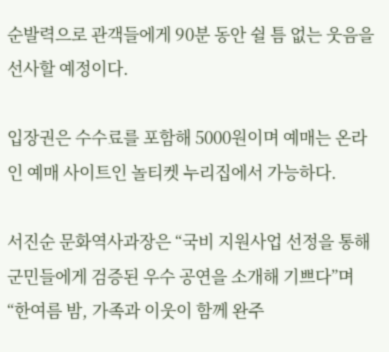순발력으로 관객들에게 90분 동안 쉴 틈 없는 웃음을 선사할 예정이다.

입장권은 수수료를 포함해 5000원이며 예매는 온라인 예매 사이트인 놀티켓 누리집에서 가능하다.

서진순 문화역사과장은 “국비 지원사업 선정을 통해 군민들에게 검증된 우수 공연을 소개해 기쁘다”며 “한여름 밤, 가족과 이웃이 함께 완주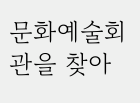문화예술회관을 찾아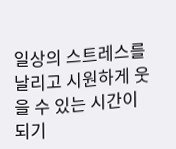일상의 스트레스를 날리고 시원하게 웃을 수 있는 시간이 되기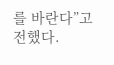를 바란다”고 전했다.